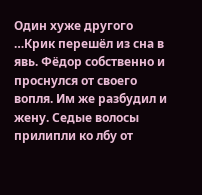Один хуже другого
…Крик перешёл из сна в явь. Фёдор собственно и проснулся от своего вопля. Им же разбудил и жену. Седые волосы прилипли ко лбу от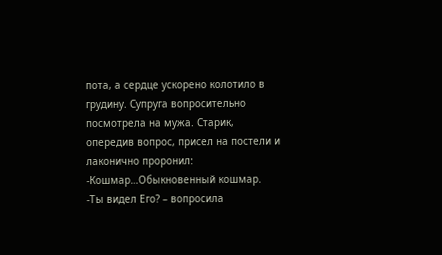пота, а сердце ускорено колотило в грудину. Супруга вопросительно посмотрела на мужа. Старик, опередив вопрос, присел на постели и лаконично проронил:
-Кошмар…Обыкновенный кошмар.
-Ты видел Его? – вопросила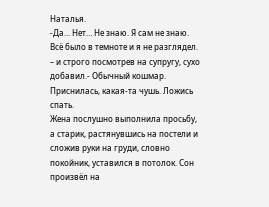Наталья.
-Да... Нет… Не знаю. Я сам не знаю. Всё было в темноте и я не разглядел. – и строго посмотрев на супругу, сухо добавил.- Обычный кошмар. Приснилась, какая-та чушь. Ложись спать.
Жена послушно выполнила просьбу, а старик, растянувшись на постели и сложив руки на груди, словно покойник, уставился в потолок. Сон произвёл на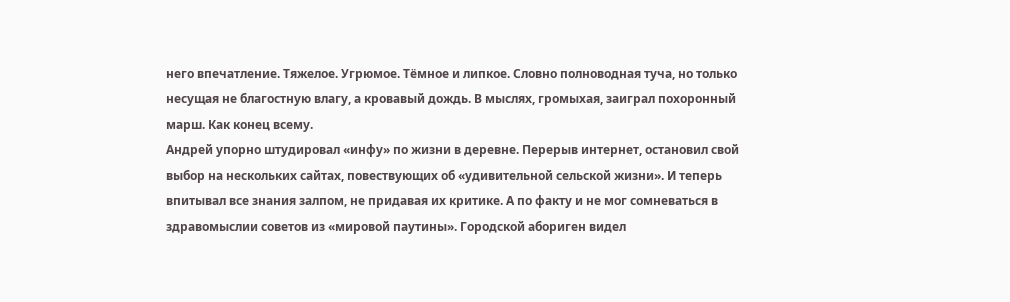него впечатление. Тяжелое. Угрюмое. Тёмное и липкое. Словно полноводная туча, но только несущая не благостную влагу, а кровавый дождь. В мыслях, громыхая, заиграл похоронный марш. Как конец всему.
Андрей упорно штудировал «инфу» по жизни в деревне. Перерыв интернет, остановил свой выбор на нескольких сайтах, повествующих об «удивительной сельской жизни». И теперь впитывал все знания залпом, не придавая их критике. А по факту и не мог сомневаться в здравомыслии советов из «мировой паутины». Городской абориген видел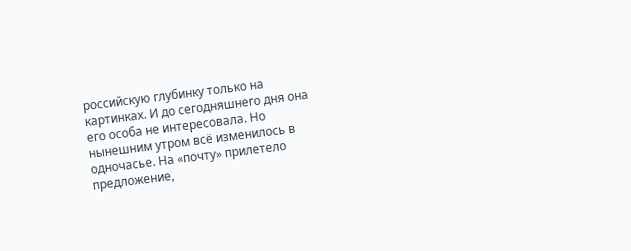российскую глубинку только на картинках. И до сегодняшнего дня она его особа не интересовала. Но нынешним утром всё изменилось в одночасье. На «почту» прилетело предложение,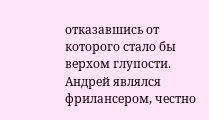отказавшись от которого стало бы верхом глупости.
Андрей являлся фрилансером, честно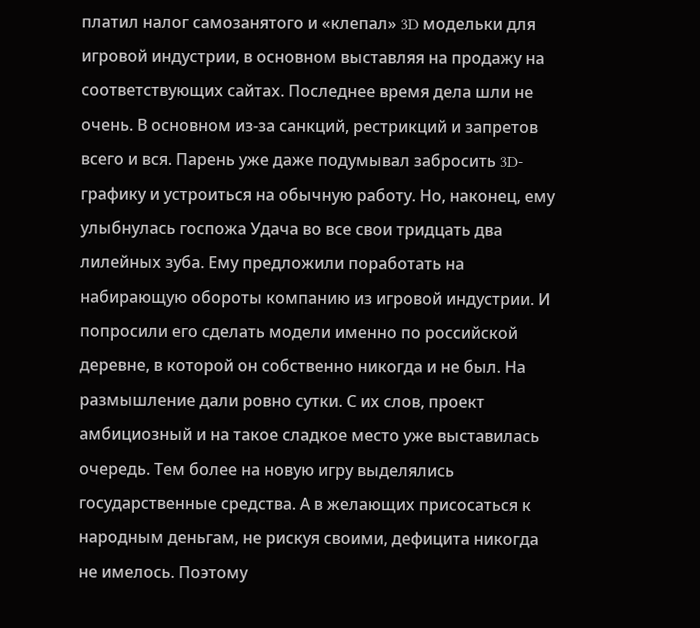платил налог самозанятого и «клепал» 3D модельки для игровой индустрии, в основном выставляя на продажу на соответствующих сайтах. Последнее время дела шли не очень. В основном из-за санкций, рестрикций и запретов всего и вся. Парень уже даже подумывал забросить 3D-графику и устроиться на обычную работу. Но, наконец, ему улыбнулась госпожа Удача во все свои тридцать два лилейных зуба. Ему предложили поработать на набирающую обороты компанию из игровой индустрии. И попросили его сделать модели именно по российской деревне, в которой он собственно никогда и не был. На размышление дали ровно сутки. С их слов, проект амбициозный и на такое сладкое место уже выставилась очередь. Тем более на новую игру выделялись государственные средства. А в желающих присосаться к народным деньгам, не рискуя своими, дефицита никогда не имелось. Поэтому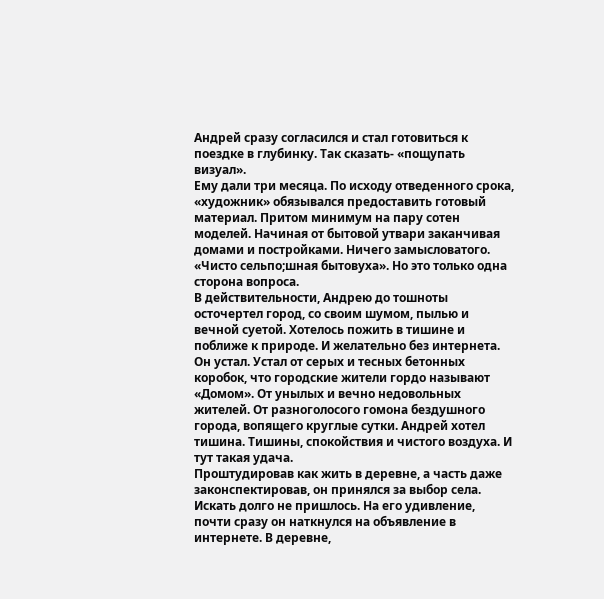Андрей сразу согласился и стал готовиться к поездке в глубинку. Так сказать- «пощупать визуал».
Ему дали три месяца. По исходу отведенного срока, «художник» обязывался предоставить готовый материал. Притом минимум на пару сотен моделей. Начиная от бытовой утвари заканчивая домами и постройками. Ничего замысловатого. «Чисто сельпо;шная бытовуха». Но это только одна сторона вопроса.
В действительности, Андрею до тошноты осточертел город, со своим шумом, пылью и вечной суетой. Хотелось пожить в тишине и поближе к природе. И желательно без интернета. Он устал. Устал от серых и тесных бетонных коробок, что городские жители гордо называют «Домом». От унылых и вечно недовольных жителей. От разноголосого гомона бездушного города, вопящего круглые сутки. Андрей хотел тишина. Тишины, спокойствия и чистого воздуха. И тут такая удача.
Проштудировав как жить в деревне, а часть даже законспектировав, он принялся за выбор села. Искать долго не пришлось. На его удивление, почти сразу он наткнулся на объявление в интернете. В деревне,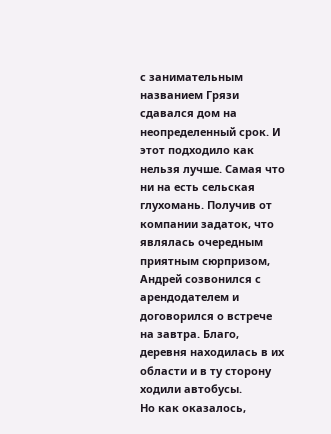с занимательным названием Грязи сдавался дом на неопределенный срок. И этот подходило как нельзя лучше. Самая что ни на есть сельская глухомань. Получив от компании задаток, что являлась очередным приятным сюрпризом, Андрей созвонился с арендодателем и договорился о встрече на завтра. Благо, деревня находилась в их области и в ту сторону ходили автобусы.
Но как оказалось,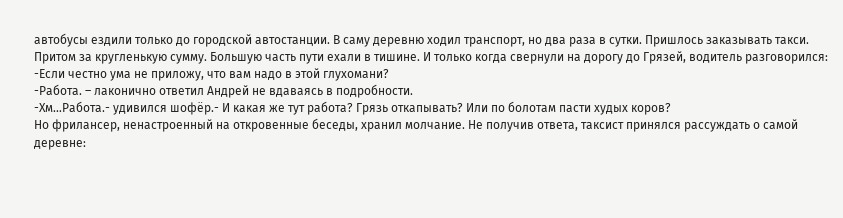автобусы ездили только до городской автостанции. В саму деревню ходил транспорт, но два раза в сутки. Пришлось заказывать такси. Притом за кругленькую сумму. Большую часть пути ехали в тишине. И только когда свернули на дорогу до Грязей, водитель разговорился:
-Если честно ума не приложу, что вам надо в этой глухомани?
-Работа. – лаконично ответил Андрей не вдаваясь в подробности.
-Хм…Работа.- удивился шофёр.- И какая же тут работа? Грязь откапывать? Или по болотам пасти худых коров?
Но фрилансер, ненастроенный на откровенные беседы, хранил молчание. Не получив ответа, таксист принялся рассуждать о самой деревне: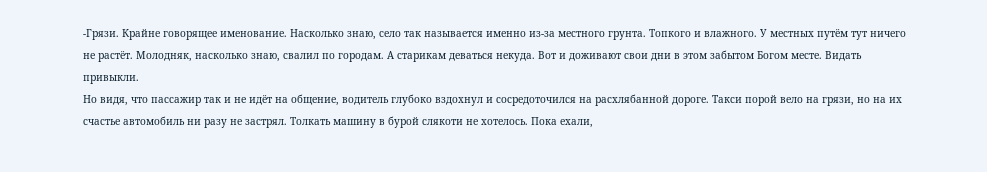-Грязи. Крайне говорящее именование. Насколько знаю, село так называется именно из-за местного грунта. Топкого и влажного. У местных путём тут ничего не растёт. Молодняк, насколько знаю, свалил по городам. А старикам деваться некуда. Вот и доживают свои дни в этом забытом Богом месте. Видать привыкли.
Но видя, что пассажир так и не идёт на общение, водитель глубоко вздохнул и сосредоточился на расхлябанной дороге. Такси порой вело на грязи, но на их счастье автомобиль ни разу не застрял. Толкать машину в бурой слякоти не хотелось. Пока ехали,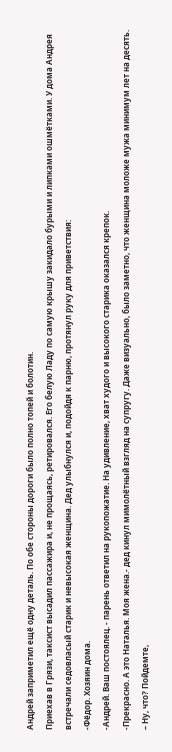Андрей заприметил ещё одну деталь. По обе стороны дороги было полно топей и болотин.
Приехав в Грязи, таксист высадил пассажира и, не прощаясь, ретировался. Его белую Ладу по самую крышу закидало бурыми и липками ошмётками. У дома Андрея встречали седовласый старик и невысокая женщина. Дед улыбнулся и, подойдя к парню, протянул руку для приветствия:
-Фёдор. Хозяин дома.
-Андрей. Ваш постоялец. - парень ответил на рукопожатие. На удивление, хват худого и высокого старика оказался крепок.
-Прекрасно. А это Наталья. Моя жена.- дед кинул мимолётный взгляд на супругу. Даже визуально, было заметно, что женщина моложе мужа минимум лет на десять. – Ну, что? Пойдемте,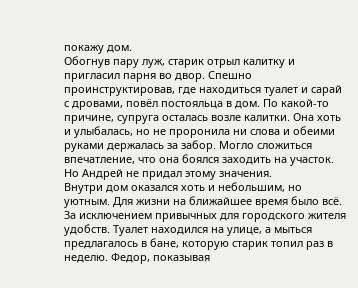покажу дом.
Обогнув пару луж, старик отрыл калитку и пригласил парня во двор. Спешно проинструктировав, где находиться туалет и сарай с дровами, повёл постояльца в дом. По какой-то причине, супруга осталась возле калитки. Она хоть и улыбалась, но не проронила ни слова и обеими руками держалась за забор. Могло сложиться впечатление, что она боялся заходить на участок. Но Андрей не придал этому значения.
Внутри дом оказался хоть и небольшим, но уютным. Для жизни на ближайшее время было всё. За исключением привычных для городского жителя удобств. Туалет находился на улице, а мыться предлагалось в бане, которую старик топил раз в неделю. Федор, показывая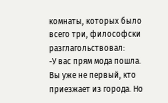комнаты, которых было всего три, философски разглагольствовал:
-У вас прям мода пошла. Вы уже не первый, кто приезжает из города. Но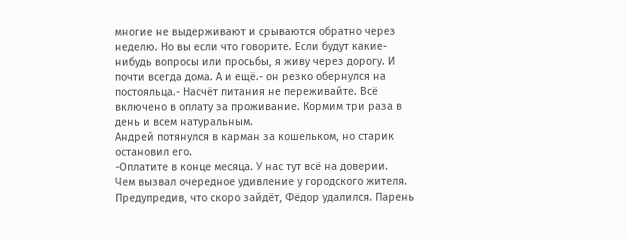многие не выдерживают и срываются обратно через неделю. Но вы если что говорите. Если будут какие-нибудь вопросы или просьбы, я живу через дорогу. И почти всегда дома. А и ещё.- он резко обернулся на постояльца.- Насчёт питания не переживайте. Всё включено в оплату за проживание. Кормим три раза в день и всем натуральным.
Андрей потянулся в карман за кошельком, но старик остановил его.
-Оплатите в конце месяца. У нас тут всё на доверии.
Чем вызвал очередное удивление у городского жителя. Предупредив, что скоро зайдёт, Фёдор удалился. Парень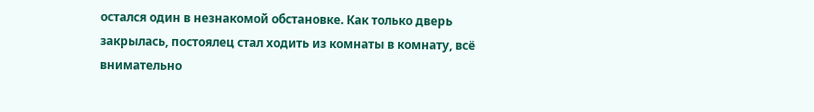остался один в незнакомой обстановке. Как только дверь закрылась, постоялец стал ходить из комнаты в комнату, всё внимательно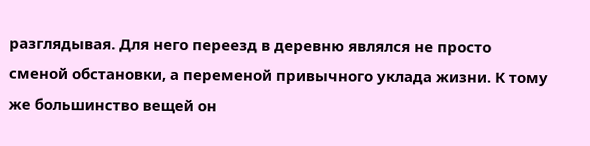разглядывая. Для него переезд в деревню являлся не просто сменой обстановки, а переменой привычного уклада жизни. К тому же большинство вещей он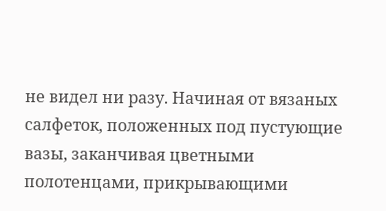не видел ни разу. Начиная от вязаных салфеток, положенных под пустующие вазы, заканчивая цветными полотенцами, прикрывающими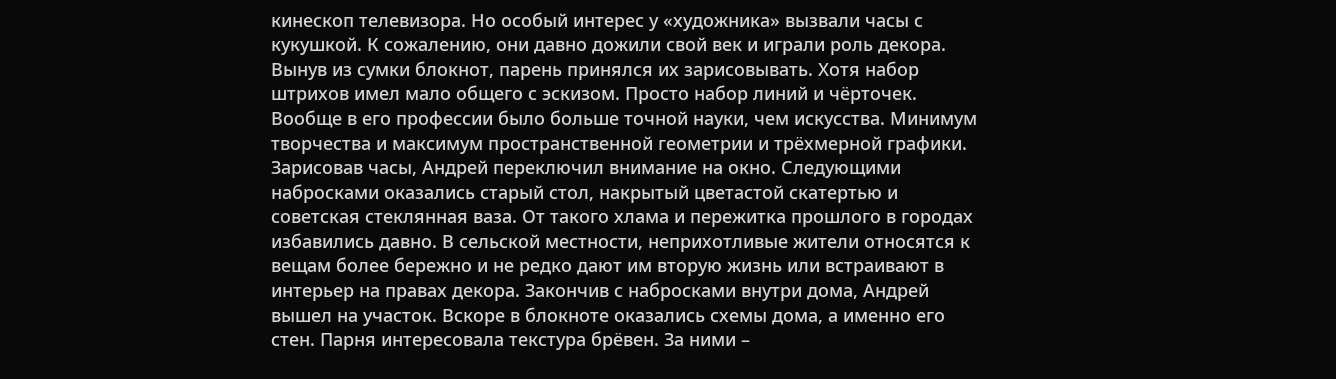кинескоп телевизора. Но особый интерес у «художника» вызвали часы с кукушкой. К сожалению, они давно дожили свой век и играли роль декора. Вынув из сумки блокнот, парень принялся их зарисовывать. Хотя набор штрихов имел мало общего с эскизом. Просто набор линий и чёрточек. Вообще в его профессии было больше точной науки, чем искусства. Минимум творчества и максимум пространственной геометрии и трёхмерной графики. Зарисовав часы, Андрей переключил внимание на окно. Следующими набросками оказались старый стол, накрытый цветастой скатертью и советская стеклянная ваза. От такого хлама и пережитка прошлого в городах избавились давно. В сельской местности, неприхотливые жители относятся к вещам более бережно и не редко дают им вторую жизнь или встраивают в интерьер на правах декора. Закончив с набросками внутри дома, Андрей вышел на участок. Вскоре в блокноте оказались схемы дома, а именно его стен. Парня интересовала текстура брёвен. За ними –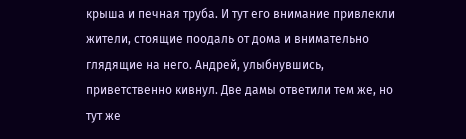крыша и печная труба. И тут его внимание привлекли жители, стоящие поодаль от дома и внимательно глядящие на него. Андрей, улыбнувшись, приветственно кивнул. Две дамы ответили тем же, но тут же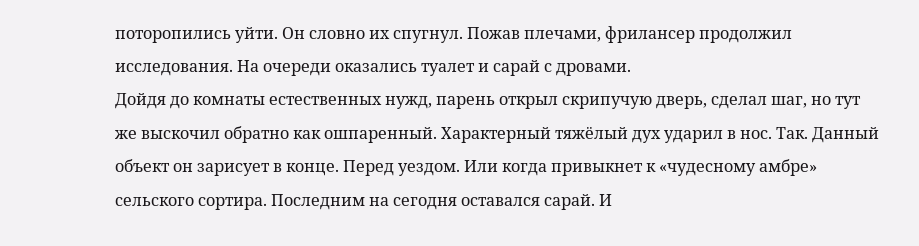поторопились уйти. Он словно их спугнул. Пожав плечами, фрилансер продолжил исследования. На очереди оказались туалет и сарай с дровами.
Дойдя до комнаты естественных нужд, парень открыл скрипучую дверь, сделал шаг, но тут же выскочил обратно как ошпаренный. Характерный тяжёлый дух ударил в нос. Так. Данный объект он зарисует в конце. Перед уездом. Или когда привыкнет к «чудесному амбре» сельского сортира. Последним на сегодня оставался сарай. И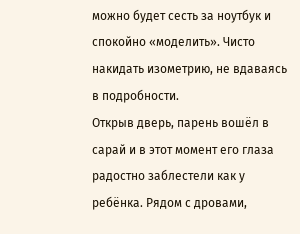можно будет сесть за ноутбук и спокойно «моделить». Чисто накидать изометрию, не вдаваясь в подробности.
Открыв дверь, парень вошёл в сарай и в этот момент его глаза радостно заблестели как у ребёнка. Рядом с дровами,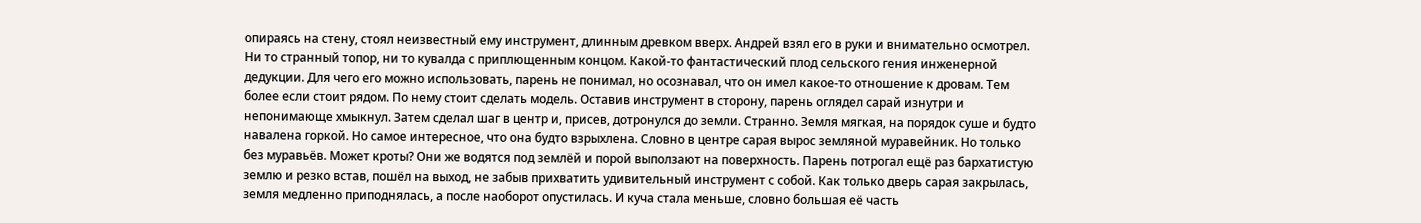опираясь на стену, стоял неизвестный ему инструмент, длинным древком вверх. Андрей взял его в руки и внимательно осмотрел. Ни то странный топор, ни то кувалда с приплющенным концом. Какой-то фантастический плод сельского гения инженерной дедукции. Для чего его можно использовать, парень не понимал, но осознавал, что он имел какое-то отношение к дровам. Тем более если стоит рядом. По нему стоит сделать модель. Оставив инструмент в сторону, парень оглядел сарай изнутри и непонимающе хмыкнул. Затем сделал шаг в центр и, присев, дотронулся до земли. Странно. Земля мягкая, на порядок суше и будто навалена горкой. Но самое интересное, что она будто взрыхлена. Словно в центре сарая вырос земляной муравейник. Но только без муравьёв. Может кроты? Они же водятся под землёй и порой выползают на поверхность. Парень потрогал ещё раз бархатистую землю и резко встав, пошёл на выход, не забыв прихватить удивительный инструмент с собой. Как только дверь сарая закрылась, земля медленно приподнялась, а после наоборот опустилась. И куча стала меньше, словно большая её часть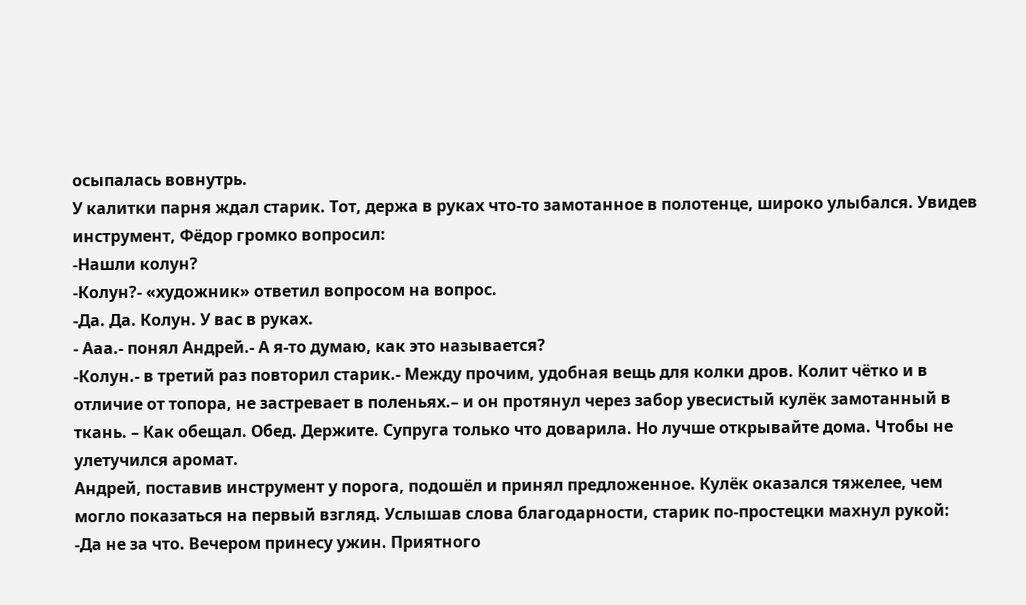осыпалась вовнутрь.
У калитки парня ждал старик. Тот, держа в руках что-то замотанное в полотенце, широко улыбался. Увидев инструмент, Фёдор громко вопросил:
-Нашли колун?
-Колун?- «художник» ответил вопросом на вопрос.
-Да. Да. Колун. У вас в руках.
- Ааа.- понял Андрей.- А я-то думаю, как это называется?
-Колун.- в третий раз повторил старик.- Между прочим, удобная вещь для колки дров. Колит чётко и в отличие от топора, не застревает в поленьях.– и он протянул через забор увесистый кулёк замотанный в ткань. – Как обещал. Обед. Держите. Супруга только что доварила. Но лучше открывайте дома. Чтобы не улетучился аромат.
Андрей, поставив инструмент у порога, подошёл и принял предложенное. Кулёк оказался тяжелее, чем могло показаться на первый взгляд. Услышав слова благодарности, старик по-простецки махнул рукой:
-Да не за что. Вечером принесу ужин. Приятного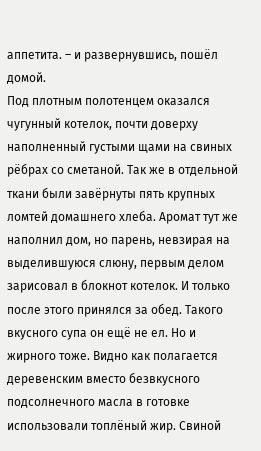аппетита. – и развернувшись, пошёл домой.
Под плотным полотенцем оказался чугунный котелок, почти доверху наполненный густыми щами на свиных рёбрах со сметаной. Так же в отдельной ткани были завёрнуты пять крупных ломтей домашнего хлеба. Аромат тут же наполнил дом, но парень, невзирая на выделившуюся слюну, первым делом зарисовал в блокнот котелок. И только после этого принялся за обед. Такого вкусного супа он ещё не ел. Но и жирного тоже. Видно как полагается деревенским вместо безвкусного подсолнечного масла в готовке использовали топлёный жир. Свиной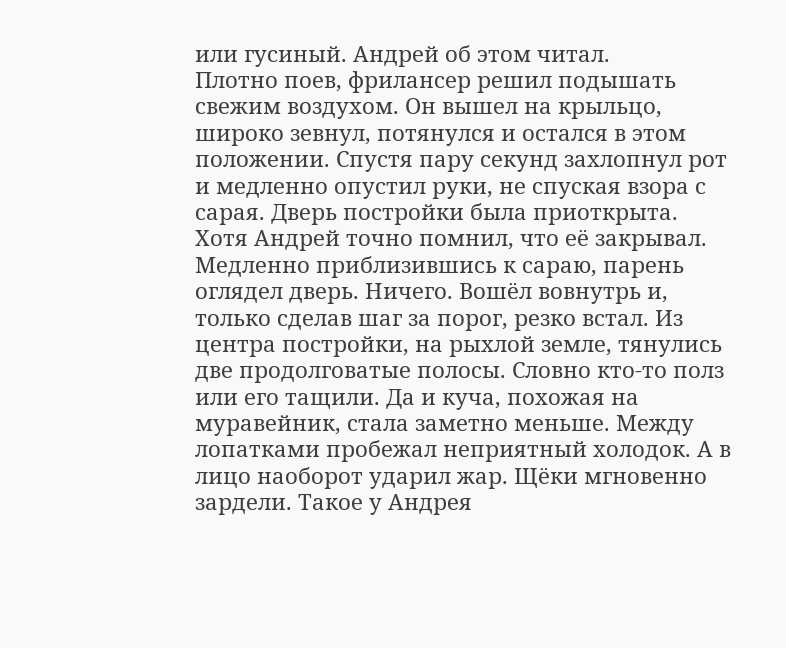или гусиный. Андрей об этом читал.
Плотно поев, фрилансер решил подышать свежим воздухом. Он вышел на крыльцо, широко зевнул, потянулся и остался в этом положении. Спустя пару секунд захлопнул рот и медленно опустил руки, не спуская взора с сарая. Дверь постройки была приоткрыта. Хотя Андрей точно помнил, что её закрывал. Медленно приблизившись к сараю, парень оглядел дверь. Ничего. Вошёл вовнутрь и, только сделав шаг за порог, резко встал. Из центра постройки, на рыхлой земле, тянулись две продолговатые полосы. Словно кто-то полз или его тащили. Да и куча, похожая на муравейник, стала заметно меньше. Между лопатками пробежал неприятный холодок. А в лицо наоборот ударил жар. Щёки мгновенно зардели. Такое у Андрея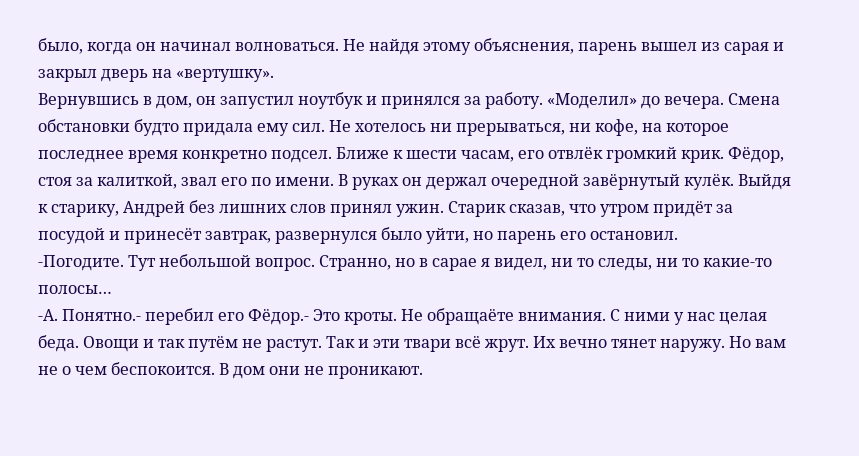было, когда он начинал волноваться. Не найдя этому объяснения, парень вышел из сарая и закрыл дверь на «вертушку».
Вернувшись в дом, он запустил ноутбук и принялся за работу. «Моделил» до вечера. Смена обстановки будто придала ему сил. Не хотелось ни прерываться, ни кофе, на которое последнее время конкретно подсел. Ближе к шести часам, его отвлёк громкий крик. Фёдор, стоя за калиткой, звал его по имени. В руках он держал очередной завёрнутый кулёк. Выйдя к старику, Андрей без лишних слов принял ужин. Старик сказав, что утром придёт за посудой и принесёт завтрак, развернулся было уйти, но парень его остановил.
-Погодите. Тут небольшой вопрос. Странно, но в сарае я видел, ни то следы, ни то какие-то полосы…
-А. Понятно.- перебил его Фёдор.- Это кроты. Не обращаёте внимания. С ними у нас целая беда. Овощи и так путём не растут. Так и эти твари всё жрут. Их вечно тянет наружу. Но вам не о чем беспокоится. В дом они не проникают.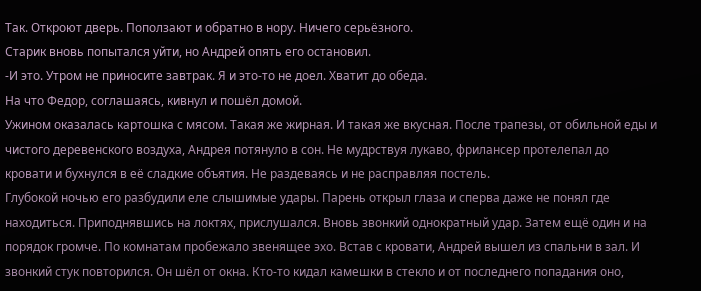Так. Откроют дверь. Поползают и обратно в нору. Ничего серьёзного.
Старик вновь попытался уйти, но Андрей опять его остановил.
-И это. Утром не приносите завтрак. Я и это-то не доел. Хватит до обеда.
На что Федор, соглашаясь, кивнул и пошёл домой.
Ужином оказалась картошка с мясом. Такая же жирная. И такая же вкусная. После трапезы, от обильной еды и чистого деревенского воздуха, Андрея потянуло в сон. Не мудрствуя лукаво, фрилансер протелепал до кровати и бухнулся в её сладкие объятия. Не раздеваясь и не расправляя постель.
Глубокой ночью его разбудили еле слышимые удары. Парень открыл глаза и сперва даже не понял где находиться. Приподнявшись на локтях, прислушался. Вновь звонкий однократный удар. Затем ещё один и на порядок громче. По комнатам пробежало звенящее эхо. Встав с кровати, Андрей вышел из спальни в зал. И звонкий стук повторился. Он шёл от окна. Кто-то кидал камешки в стекло и от последнего попадания оно,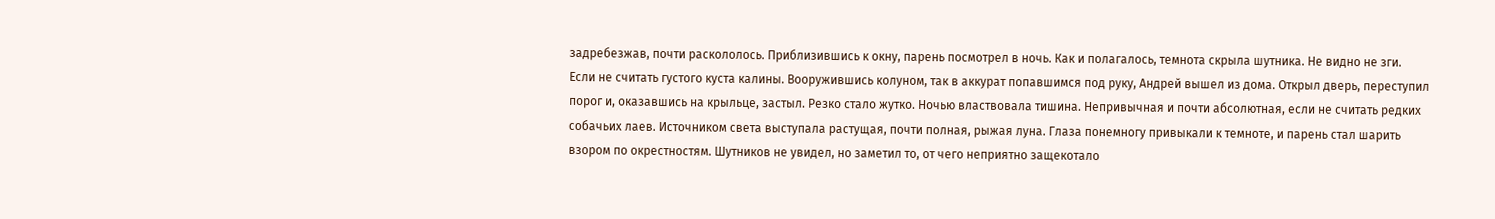задребезжав, почти раскололось. Приблизившись к окну, парень посмотрел в ночь. Как и полагалось, темнота скрыла шутника. Не видно не зги. Если не считать густого куста калины. Вооружившись колуном, так в аккурат попавшимся под руку, Андрей вышел из дома. Открыл дверь, переступил порог и, оказавшись на крыльце, застыл. Резко стало жутко. Ночью властвовала тишина. Непривычная и почти абсолютная, если не считать редких собачьих лаев. Источником света выступала растущая, почти полная, рыжая луна. Глаза понемногу привыкали к темноте, и парень стал шарить взором по окрестностям. Шутников не увидел, но заметил то, от чего неприятно защекотало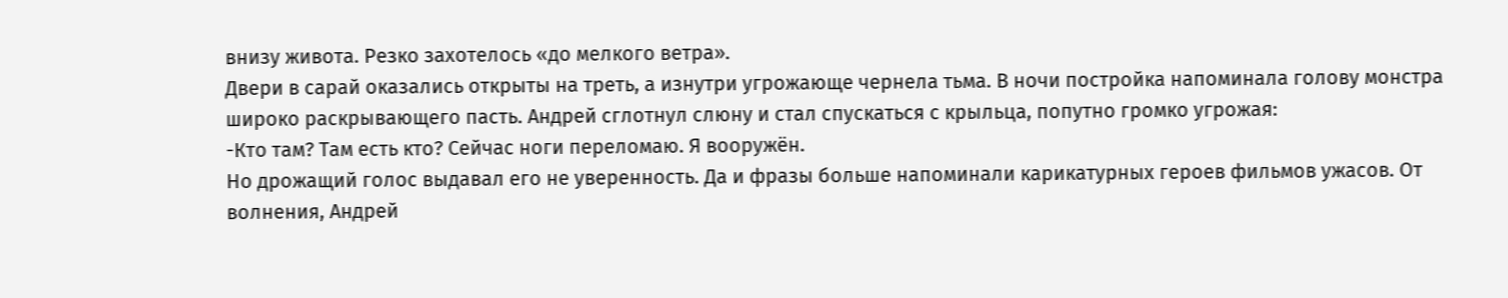внизу живота. Резко захотелось «до мелкого ветра».
Двери в сарай оказались открыты на треть, а изнутри угрожающе чернела тьма. В ночи постройка напоминала голову монстра широко раскрывающего пасть. Андрей сглотнул слюну и стал спускаться с крыльца, попутно громко угрожая:
-Кто там? Там есть кто? Сейчас ноги переломаю. Я вооружён.
Но дрожащий голос выдавал его не уверенность. Да и фразы больше напоминали карикатурных героев фильмов ужасов. От волнения, Андрей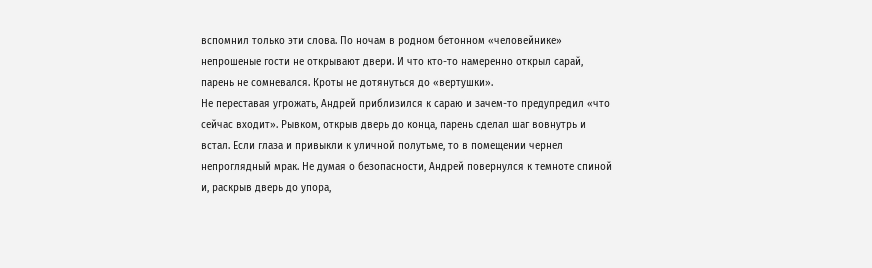вспомнил только эти слова. По ночам в родном бетонном «человейнике» непрошеные гости не открывают двери. И что кто-то намеренно открыл сарай, парень не сомневался. Кроты не дотянуться до «вертушки».
Не переставая угрожать, Андрей приблизился к сараю и зачем-то предупредил «что сейчас входит». Рывком, открыв дверь до конца, парень сделал шаг вовнутрь и встал. Если глаза и привыкли к уличной полутьме, то в помещении чернел непроглядный мрак. Не думая о безопасности, Андрей повернулся к темноте спиной и, раскрыв дверь до упора,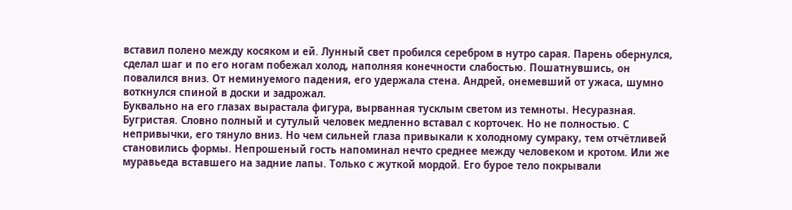вставил полено между косяком и ей. Лунный свет пробился серебром в нутро сарая. Парень обернулся, сделал шаг и по его ногам побежал холод, наполняя конечности слабостью. Пошатнувшись, он повалился вниз. От неминуемого падения, его удержала стена. Андрей, онемевший от ужаса, шумно воткнулся спиной в доски и задрожал.
Буквально на его глазах вырастала фигура, вырванная тусклым светом из темноты. Несуразная. Бугристая. Словно полный и сутулый человек медленно вставал с корточек. Но не полностью. С непривычки, его тянуло вниз. Но чем сильней глаза привыкали к холодному сумраку, тем отчётливей становились формы. Непрошеный гость напоминал нечто среднее между человеком и кротом. Или же муравьеда вставшего на задние лапы. Только с жуткой мордой. Его бурое тело покрывали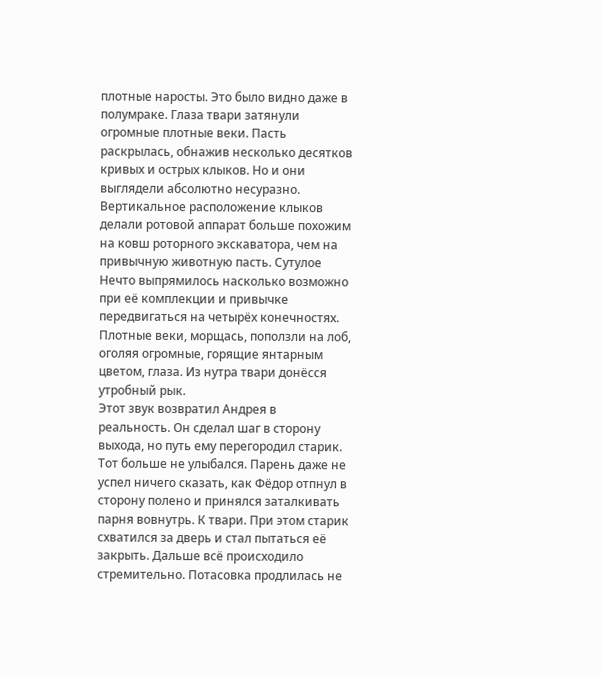плотные наросты. Это было видно даже в полумраке. Глаза твари затянули огромные плотные веки. Пасть раскрылась, обнажив несколько десятков кривых и острых клыков. Но и они выглядели абсолютно несуразно. Вертикальное расположение клыков делали ротовой аппарат больше похожим на ковш роторного экскаватора, чем на привычную животную пасть. Сутулое Нечто выпрямилось насколько возможно при её комплекции и привычке передвигаться на четырёх конечностях. Плотные веки, морщась, поползли на лоб, оголяя огромные, горящие янтарным цветом, глаза. Из нутра твари донёсся утробный рык.
Этот звук возвратил Андрея в реальность. Он сделал шаг в сторону выхода, но путь ему перегородил старик. Тот больше не улыбался. Парень даже не успел ничего сказать, как Фёдор отпнул в сторону полено и принялся заталкивать парня вовнутрь. К твари. При этом старик схватился за дверь и стал пытаться её закрыть. Дальше всё происходило стремительно. Потасовка продлилась не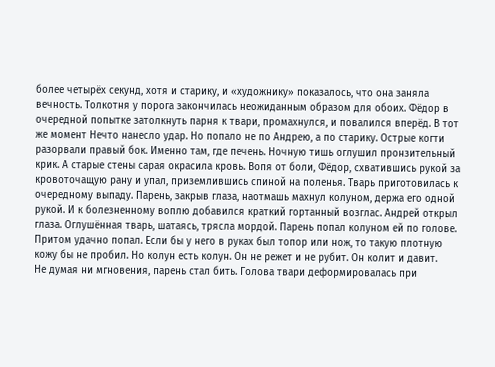более четырёх секунд, хотя и старику, и «художнику» показалось, что она заняла вечность. Толкотня у порога закончилась неожиданным образом для обоих. Фёдор в очередной попытке затолкнуть парня к твари, промахнулся, и повалился вперёд. В тот же момент Нечто нанесло удар. Но попало не по Андрею, а по старику. Острые когти разорвали правый бок. Именно там, где печень. Ночную тишь оглушил пронзительный крик. А старые стены сарая окрасила кровь. Вопя от боли, Фёдор, схватившись рукой за кровоточащую рану и упал, приземлившись спиной на поленья. Тварь приготовилась к очередному выпаду. Парень, закрыв глаза, наотмашь махнул колуном, держа его одной рукой. И к болезненному воплю добавился краткий гортанный возглас. Андрей открыл глаза. Оглушённая тварь, шатаясь, трясла мордой. Парень попал колуном ей по голове. Притом удачно попал. Если бы у него в руках был топор или нож, то такую плотную кожу бы не пробил. Но колун есть колун. Он не режет и не рубит. Он колит и давит.
Не думая ни мгновения, парень стал бить. Голова твари деформировалась при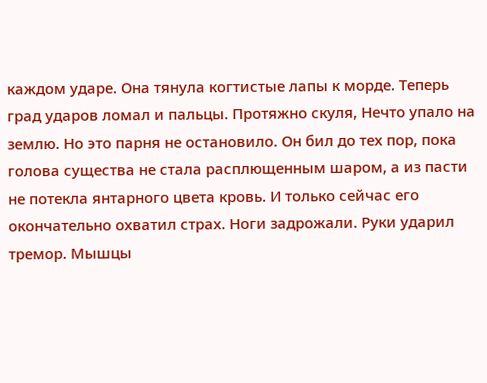каждом ударе. Она тянула когтистые лапы к морде. Теперь град ударов ломал и пальцы. Протяжно скуля, Нечто упало на землю. Но это парня не остановило. Он бил до тех пор, пока голова существа не стала расплющенным шаром, а из пасти не потекла янтарного цвета кровь. И только сейчас его окончательно охватил страх. Ноги задрожали. Руки ударил тремор. Мышцы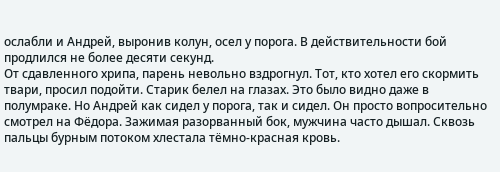ослабли и Андрей, выронив колун, осел у порога. В действительности бой продлился не более десяти секунд.
От сдавленного хрипа, парень невольно вздрогнул. Тот, кто хотел его скормить твари, просил подойти. Старик белел на глазах. Это было видно даже в полумраке. Но Андрей как сидел у порога, так и сидел. Он просто вопросительно смотрел на Фёдора. Зажимая разорванный бок, мужчина часто дышал. Сквозь пальцы бурным потоком хлестала тёмно-красная кровь.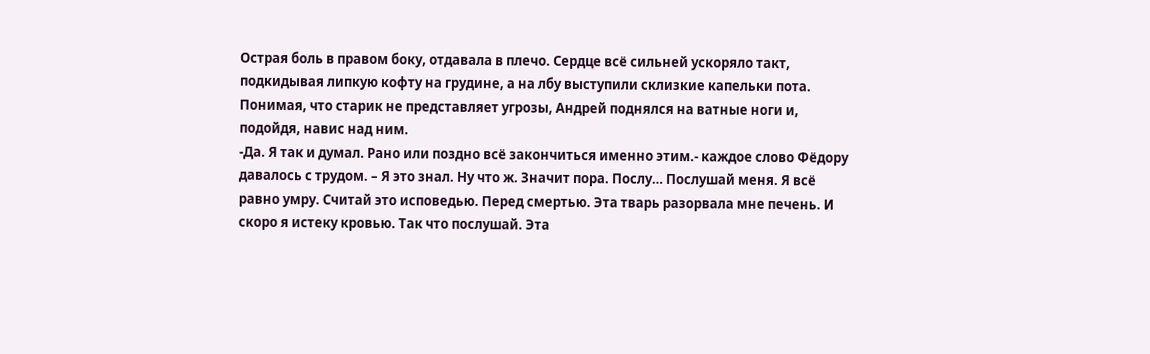Острая боль в правом боку, отдавала в плечо. Сердце всё сильней ускоряло такт, подкидывая липкую кофту на грудине, а на лбу выступили склизкие капельки пота. Понимая, что старик не представляет угрозы, Андрей поднялся на ватные ноги и, подойдя, навис над ним.
-Да. Я так и думал. Рано или поздно всё закончиться именно этим.- каждое слово Фёдору давалось с трудом. – Я это знал. Ну что ж. Значит пора. Послу… Послушай меня. Я всё равно умру. Считай это исповедью. Перед смертью. Эта тварь разорвала мне печень. И скоро я истеку кровью. Так что послушай. Эта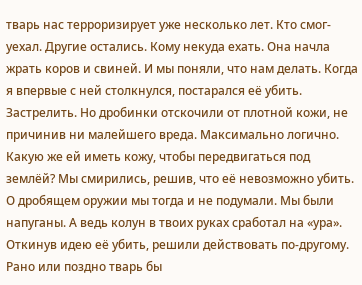тварь нас терроризирует уже несколько лет. Кто смог- уехал. Другие остались. Кому некуда ехать. Она начла жрать коров и свиней. И мы поняли, что нам делать. Когда я впервые с ней столкнулся, постарался её убить. Застрелить. Но дробинки отскочили от плотной кожи, не причинив ни малейшего вреда. Максимально логично. Какую же ей иметь кожу, чтобы передвигаться под землёй? Мы смирились, решив, что её невозможно убить. О дробящем оружии мы тогда и не подумали. Мы были напуганы. А ведь колун в твоих руках сработал на «ура». Откинув идею её убить, решили действовать по-другому. Рано или поздно тварь бы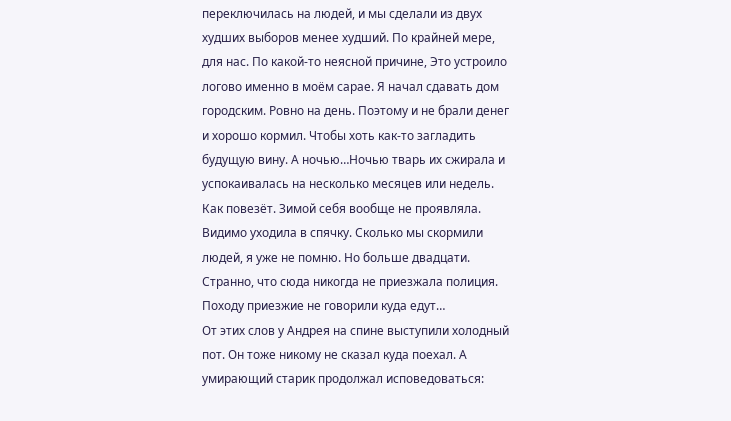переключилась на людей, и мы сделали из двух худших выборов менее худший. По крайней мере, для нас. По какой-то неясной причине, Это устроило логово именно в моём сарае. Я начал сдавать дом городским. Ровно на день. Поэтому и не брали денег и хорошо кормил. Чтобы хоть как-то загладить будущую вину. А ночью…Ночью тварь их сжирала и успокаивалась на несколько месяцев или недель. Как повезёт. Зимой себя вообще не проявляла. Видимо уходила в спячку. Сколько мы скормили людей, я уже не помню. Но больше двадцати. Странно, что сюда никогда не приезжала полиция. Походу приезжие не говорили куда едут…
От этих слов у Андрея на спине выступили холодный пот. Он тоже никому не сказал куда поехал. А умирающий старик продолжал исповедоваться: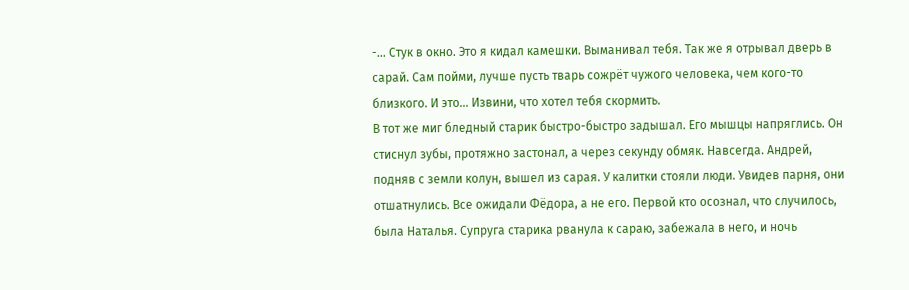-… Стук в окно. Это я кидал камешки. Выманивал тебя. Так же я отрывал дверь в сарай. Сам пойми, лучше пусть тварь сожрёт чужого человека, чем кого-то близкого. И это... Извини, что хотел тебя скормить.
В тот же миг бледный старик быстро-быстро задышал. Его мышцы напряглись. Он стиснул зубы, протяжно застонал, а через секунду обмяк. Навсегда. Андрей, подняв с земли колун, вышел из сарая. У калитки стояли люди. Увидев парня, они отшатнулись. Все ожидали Фёдора, а не его. Первой кто осознал, что случилось, была Наталья. Супруга старика рванула к сараю, забежала в него, и ночь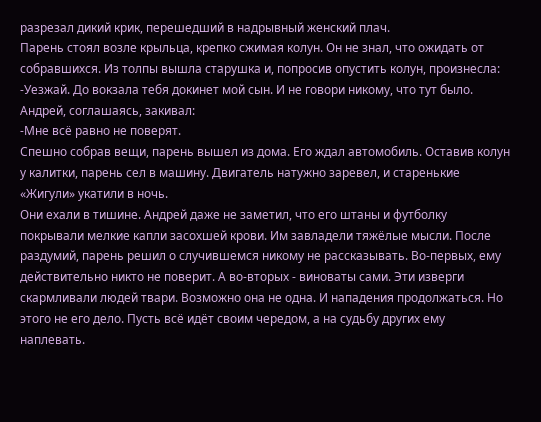разрезал дикий крик, перешедший в надрывный женский плач.
Парень стоял возле крыльца, крепко сжимая колун. Он не знал, что ожидать от собравшихся. Из толпы вышла старушка и, попросив опустить колун, произнесла:
-Уезжай. До вокзала тебя докинет мой сын. И не говори никому, что тут было.
Андрей, соглашаясь, закивал:
-Мне всё равно не поверят.
Спешно собрав вещи, парень вышел из дома. Его ждал автомобиль. Оставив колун у калитки, парень сел в машину. Двигатель натужно заревел, и старенькие «Жигули» укатили в ночь.
Они ехали в тишине. Андрей даже не заметил, что его штаны и футболку покрывали мелкие капли засохшей крови. Им завладели тяжёлые мысли. После раздумий, парень решил о случившемся никому не рассказывать. Во-первых, ему действительно никто не поверит. А во-вторых - виноваты сами. Эти изверги скармливали людей твари. Возможно она не одна. И нападения продолжаться. Но этого не его дело. Пусть всё идёт своим чередом, а на судьбу других ему наплевать.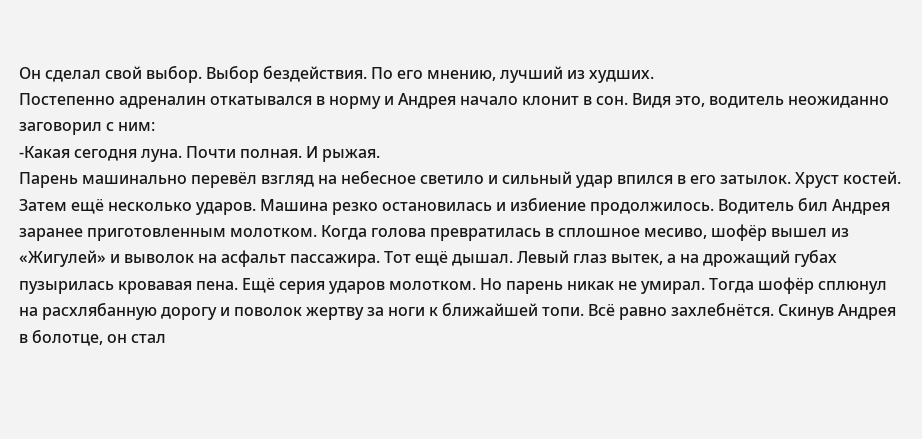Он сделал свой выбор. Выбор бездействия. По его мнению, лучший из худших.
Постепенно адреналин откатывался в норму и Андрея начало клонит в сон. Видя это, водитель неожиданно заговорил с ним:
-Какая сегодня луна. Почти полная. И рыжая.
Парень машинально перевёл взгляд на небесное светило и сильный удар впился в его затылок. Хруст костей. Затем ещё несколько ударов. Машина резко остановилась и избиение продолжилось. Водитель бил Андрея заранее приготовленным молотком. Когда голова превратилась в сплошное месиво, шофёр вышел из «Жигулей» и выволок на асфальт пассажира. Тот ещё дышал. Левый глаз вытек, а на дрожащий губах пузырилась кровавая пена. Ещё серия ударов молотком. Но парень никак не умирал. Тогда шофёр сплюнул на расхлябанную дорогу и поволок жертву за ноги к ближайшей топи. Всё равно захлебнётся. Скинув Андрея в болотце, он стал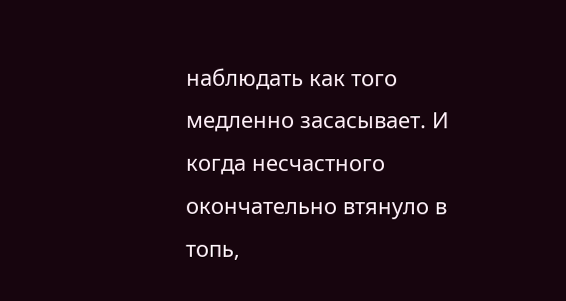наблюдать как того медленно засасывает. И когда несчастного окончательно втянуло в топь,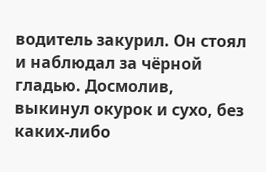водитель закурил. Он стоял и наблюдал за чёрной гладью. Досмолив, выкинул окурок и сухо, без каких-либо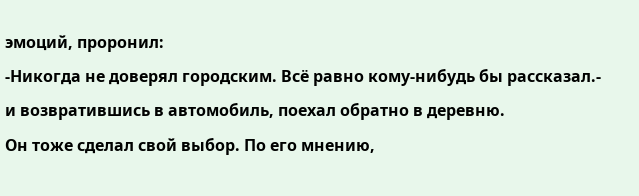эмоций, проронил:
-Никогда не доверял городским. Всё равно кому-нибудь бы рассказал.- и возвратившись в автомобиль, поехал обратно в деревню.
Он тоже сделал свой выбор. По его мнению,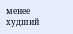менее худший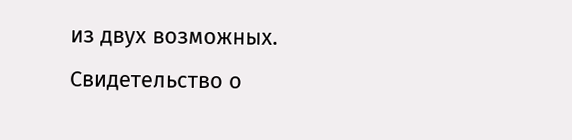из двух возможных.
Свидетельство о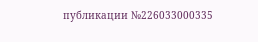публикации №226033000335